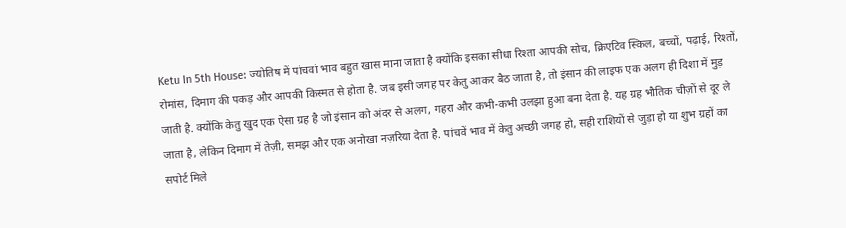Ketu In 5th House: ज्योतिष में पांचवां भाव बहुत खास माना जाता है क्योंकि इसका सीधा रिश्ता आपकी सोच, क्रिएटिव स्किल, बच्चों, पढ़ाई, रिश्तों, रोमांस, दिमाग की पकड़ और आपकी किस्मत से होता है. जब इसी जगह पर केतु आकर बैठ जाता है, तो इंसान की लाइफ एक अलग ही दिशा में मुड़ जाती है. क्योंकि केतु खुद एक ऐसा ग्रह है जो इंसान को अंदर से अलग, गहरा और कभी-कभी उलझा हुआ बना देता है. यह ग्रह भौतिक चीज़ों से दूर ले जाता है, लेकिन दिमाग में तेज़ी, समझ और एक अनोखा नज़रिया देता है. पांचवें भाव में केतु अच्छी जगह हो, सही राशियों से जुड़ा हो या शुभ ग्रहों का सपोर्ट मिले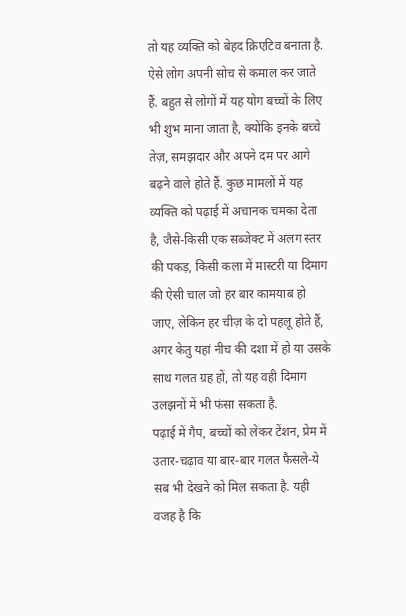तो यह व्यक्ति को बेहद क्रिएटिव बनाता है. ऐसे लोग अपनी सोच से कमाल कर जाते हैं. बहुत से लोगों में यह योग बच्चों के लिए भी शुभ माना जाता है, क्योंकि इनके बच्चे तेज़, समझदार और अपने दम पर आगे बढ़ने वाले होते हैं. कुछ मामलों में यह व्यक्ति को पढ़ाई में अचानक चमका देता है, जैसे-किसी एक सब्जेक्ट में अलग स्तर की पकड़, किसी कला में मास्टरी या दिमाग की ऐसी चाल जो हर बार कामयाब हो जाए, लेकिन हर चीज़ के दो पहलू होते हैं, अगर केतु यहां नीच की दशा में हो या उसके साथ गलत ग्रह हों, तो यह वही दिमाग उलझनों में भी फंसा सकता है.
पढ़ाई में गैप, बच्चों को लेकर टेंशन, प्रेम में उतार-चढ़ाव या बार-बार गलत फैसले-ये सब भी देखने को मिल सकता है. यही वजह है कि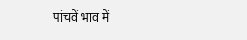पांचवें भाव में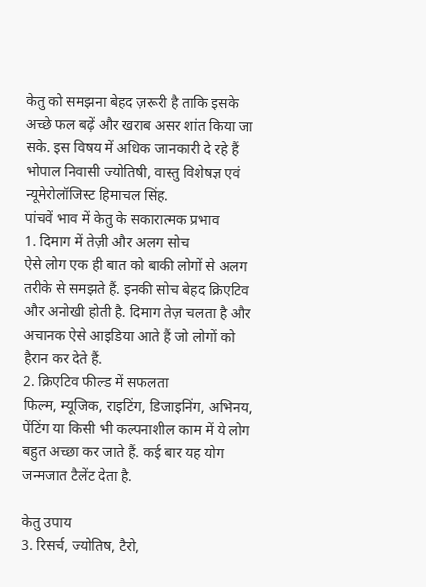केतु को समझना बेहद ज़रूरी है ताकि इसके अच्छे फल बढ़ें और खराब असर शांत किया जा सके. इस विषय में अधिक जानकारी दे रहे हैं भोपाल निवासी ज्योतिषी, वास्तु विशेषज्ञ एवं न्यूमेरोलॉजिस्ट हिमाचल सिंह.
पांचवें भाव में केतु के सकारात्मक प्रभाव
1. दिमाग में तेज़ी और अलग सोच
ऐसे लोग एक ही बात को बाकी लोगों से अलग तरीके से समझते हैं. इनकी सोच बेहद क्रिएटिव और अनोखी होती है. दिमाग तेज़ चलता है और अचानक ऐसे आइडिया आते हैं जो लोगों को हैरान कर देते हैं.
2. क्रिएटिव फील्ड में सफलता
फिल्म, म्यूजिक, राइटिंग, डिजाइनिंग, अभिनय, पेंटिंग या किसी भी कल्पनाशील काम में ये लोग बहुत अच्छा कर जाते हैं. कई बार यह योग जन्मजात टैलेंट देता है.

केतु उपाय
3. रिसर्च, ज्योतिष, टैरो,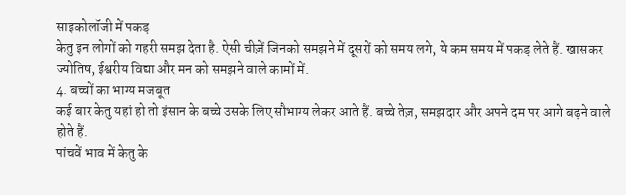साइकोलॉजी में पकड़
केतु इन लोगों को गहरी समझ देता है. ऐसी चीज़ें जिनको समझने में दूसरों को समय लगे, ये कम समय में पकड़ लेते हैं. खासकर ज्योतिष, ईश्वरीय विद्या और मन को समझने वाले कामों में.
4. बच्चों का भाग्य मजबूत
कई बार केतु यहां हो तो इंसान के बच्चे उसके लिए सौभाग्य लेकर आते हैं. बच्चे तेज़, समझदार और अपने दम पर आगे बढ़ने वाले होते हैं.
पांचवें भाव में केतु के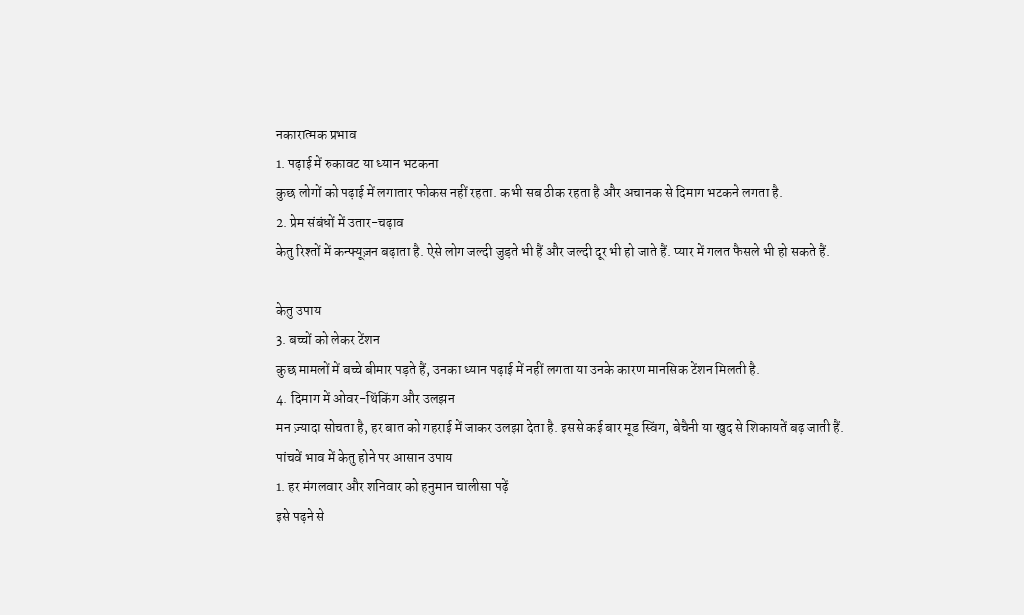नकारात्मक प्रभाव
1. पढ़ाई में रुकावट या ध्यान भटकना
कुछ लोगों को पढ़ाई में लगातार फोकस नहीं रहता. कभी सब ठीक रहता है और अचानक से दिमाग भटकने लगता है.
2. प्रेम संबंधों में उतार-चढ़ाव
केतु रिश्तों में कन्फ्यूज़न बढ़ाता है. ऐसे लोग जल्दी जुड़ते भी हैं और जल्दी दूर भी हो जाते हैं. प्यार में गलत फैसले भी हो सकते हैं.

केतु उपाय
3. बच्चों को लेकर टेंशन
कुछ मामलों में बच्चे बीमार पड़ते हैं, उनका ध्यान पढ़ाई में नहीं लगता या उनके कारण मानसिक टेंशन मिलती है.
4. दिमाग में ओवर-थिंकिंग और उलझन
मन ज़्यादा सोचता है, हर बात को गहराई में जाकर उलझा देता है. इससे कई बार मूड स्विंग, बेचैनी या खुद से शिकायतें बढ़ जाती हैं.
पांचवें भाव में केतु होने पर आसान उपाय
1. हर मंगलवार और शनिवार को हनुमान चालीसा पढ़ें
इसे पढ़ने से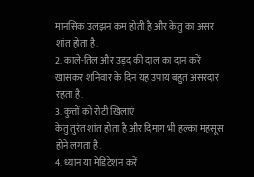मानसिक उलझन कम होती है और केतु का असर शांत होता है.
2. काले-तिल और उड़द की दाल का दान करें
खासकर शनिवार के दिन यह उपाय बहुत असरदार रहता है.
3. कुत्तों को रोटी खिलाएं
केतु तुरंत शांत होता है और दिमाग भी हल्का महसूस होने लगता है.
4. ध्यान या मेडिटेशन करें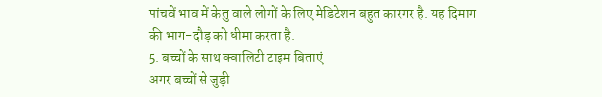पांचवें भाव में केतु वाले लोगों के लिए मेडिटेशन बहुत कारगर है. यह दिमाग की भाग-दौड़ को धीमा करता है.
5. बच्चों के साथ क्वालिटी टाइम बिताएं
अगर बच्चों से जुड़ी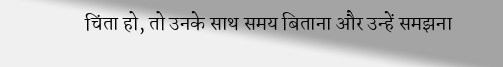चिंता हो, तो उनके साथ समय बिताना और उन्हें समझना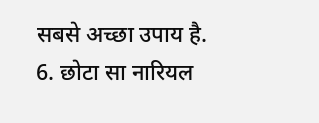सबसे अच्छा उपाय है.
6. छोटा सा नारियल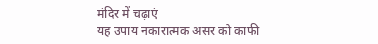मंदिर में चढ़ाएं
यह उपाय नकारात्मक असर को काफी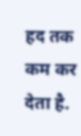हद तक कम कर देता है.